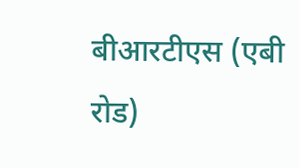बीआरटीएस (एबी रोड)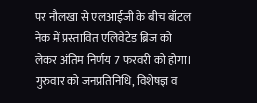पर नौलखा से एलआईजी के बीच बॉटल नेक में प्रस्तावित एलिवेटेड ब्रिज को लेकर अंतिम निर्णय 7 फरवरी को होगा। गुरुवार को जनप्रतिनिधि, विशेषज्ञ व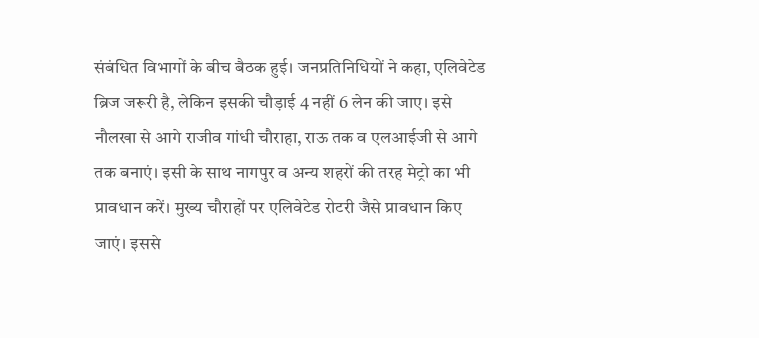संबंधित विभागों के बीच बैठक हुई। जनप्रतिनिधियों ने कहा, एलिवेटेड ब्रिज जरूरी है, लेकिन इसकी चौड़ाई 4 नहीं 6 लेन की जाए। इसे नौलखा से आगे राजीव गांधी चौराहा, राऊ तक व एलआईजी से आगे तक बनाएं। इसी के साथ नागपुर व अन्य शहरों की तरह मेट्रो का भी प्रावधान करें। मुख्य चौराहों पर एलिवेटेड रोटरी जैसे प्रावधान किए जाएं। इससे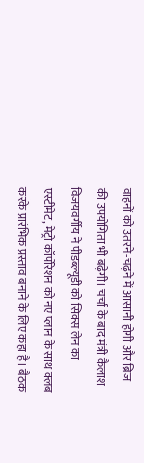वाहनों को उतरने-चढ़ने में आसानी होगी और ब्रिज की उपयोगिता भी बढ़ेगी। चर्चा के बाद मंत्री कैलाश विजयवर्गीय ने पीडब्ल्यूडी को सिक्स लेन का एस्टीमेट, मेट्रो कॉर्पोरेशन को नए प्लान के साथ क्लब करके प्रारंभिक प्रस्ताव बनाने के लिए कहा है। बैठक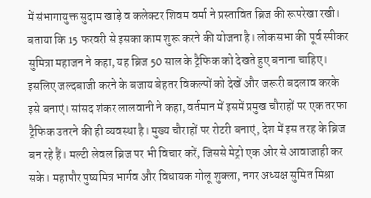में संभागायुक्त सुदाम खाड़े व कलेक्टर शिवम वर्मा ने प्रस्तावित ब्रिज की रूपरेखा रखी। बताया कि 15 फरवरी से इसका काम शुरू करने की योजना है। लोकसभा की पूर्व स्पीकर सुमित्रा महाजन ने कहा, यह ब्रिज 50 साल के ट्रैफिक को देखते हुए बनाना चाहिए। इसलिए जल्दबाजी करने के बजाय बेहतर विकल्पों को देखें और जरूरी बदलाव करके इसे बनाएं। सांसद शंकर लालवानी ने कहा, वर्तमान में इसमें प्रमुख चौराहों पर एक तरफा ट्रैफिक उतरने की ही व्यवस्था है। मुख्य चौराहों पर रोटरी बनाएं, देश में इस तरह के ब्रिज बन रहे हैं। मल्टी लेवल ब्रिज पर भी विचार करें, जिससे मेट्रो एक ओर से आवाजाही कर सके। महापौर पुष्यमित्र भार्गव और विधायक गोलू शुक्ला, नगर अध्यक्ष सुमित मिश्रा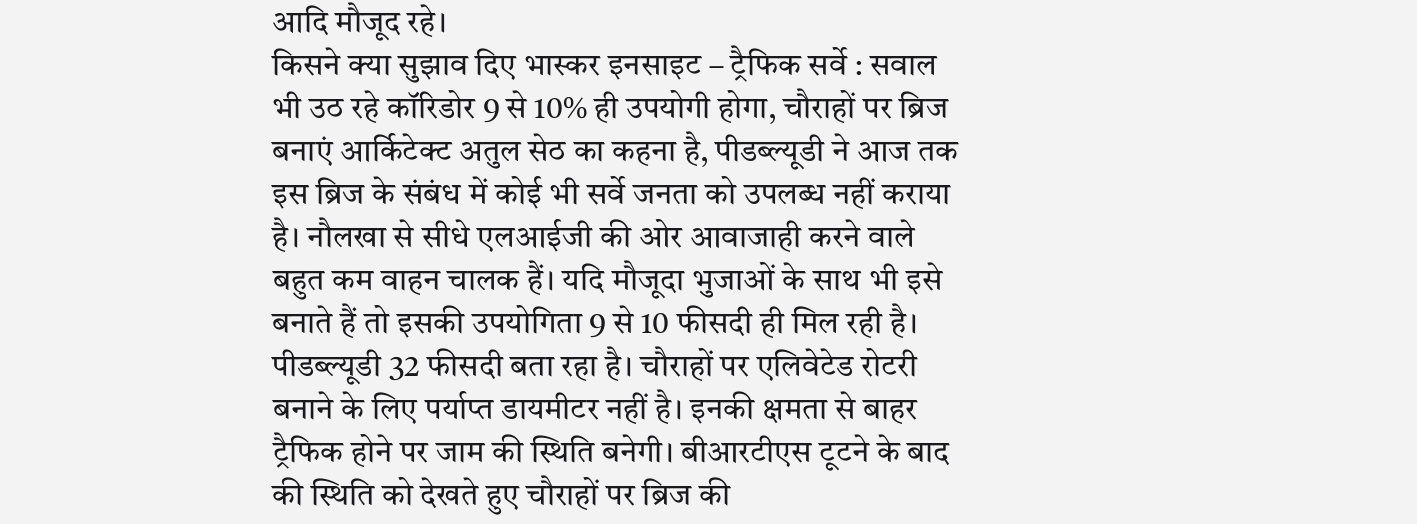आदि मौजूद रहे।
किसने क्या सुझाव दिए भास्कर इनसाइट – ट्रैफिक सर्वे : सवाल भी उठ रहे कॉरिडोर 9 से 10% ही उपयोगी होगा, चौराहों पर ब्रिज बनाएं आर्किटेक्ट अतुल सेठ का कहना है, पीडब्ल्यूडी ने आज तक इस ब्रिज के संबंध में कोई भी सर्वे जनता को उपलब्ध नहीं कराया है। नौलखा से सीधे एलआईजी की ओर आवाजाही करने वाले बहुत कम वाहन चालक हैं। यदि मौजूदा भुजाओं के साथ भी इसे बनाते हैं तो इसकी उपयोगिता 9 से 10 फीसदी ही मिल रही है। पीडब्ल्यूडी 32 फीसदी बता रहा है। चौराहों पर एलिवेटेड रोटरी बनाने के लिए पर्याप्त डायमीटर नहीं है। इनकी क्षमता से बाहर ट्रैफिक होने पर जाम की स्थिति बनेगी। बीआरटीएस टूटने के बाद की स्थिति को देखते हुए चौराहों पर ब्रिज की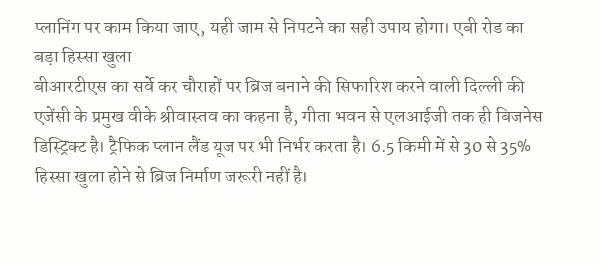प्लानिंग पर काम किया जाए, यही जाम से निपटने का सही उपाय होगा। एबी रोड का बड़ा हिस्सा खुला
बीआरटीएस का सर्वे कर चौराहों पर ब्रिज बनाने की सिफारिश करने वाली दिल्ली की एजेंसी के प्रमुख वीके श्रीवास्तव का कहना है, गीता भवन से एलआईजी तक ही बिजनेस डिस्ट्रिक्ट है। ट्रैफिक प्लान लैंड यूज पर भी निर्भर करता है। 6.5 किमी में से 30 से 35% हिस्सा खुला होने से ब्रिज निर्माण जरूरी नहीं है।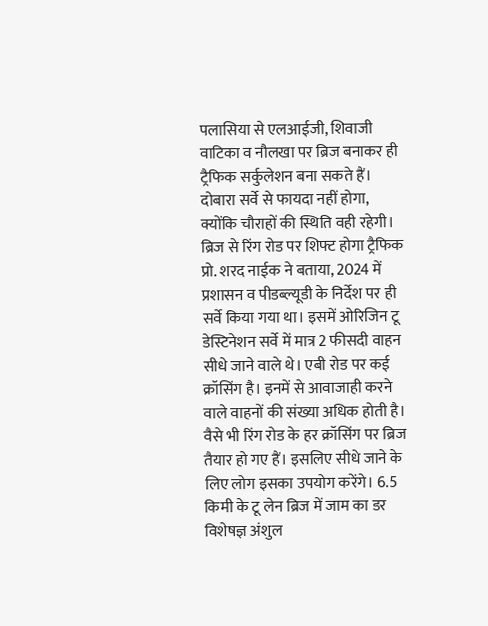पलासिया से एलआईजी, शिवाजी वाटिका व नौलखा पर ब्रिज बनाकर ही ट्रैफिक सर्कुलेशन बना सकते हैं। दोबारा सर्वे से फायदा नहीं होगा, क्योंकि चौराहों की स्थिति वही रहेगी। ब्रिज से रिंग रोड पर शिफ्ट होगा ट्रैफिक
प्रो. शरद नाईक ने बताया, 2024 में प्रशासन व पीडब्ल्यूडी के निर्देश पर ही सर्वे किया गया था। इसमें ओरिजिन टू डेस्टिनेशन सर्वे में मात्र 2 फीसदी वाहन सीधे जाने वाले थे। एबी रोड पर कई क्रॉसिंग है। इनमें से आवाजाही करने वाले वाहनों की संख्या अधिक होती है। वैसे भी रिंग रोड के हर क्रॉसिंग पर ब्रिज तैयार हो गए हैं। इसलिए सीधे जाने के लिए लोग इसका उपयोग करेंगे। 6.5 किमी के टू लेन ब्रिज में जाम का डर
विशेषज्ञ अंशुल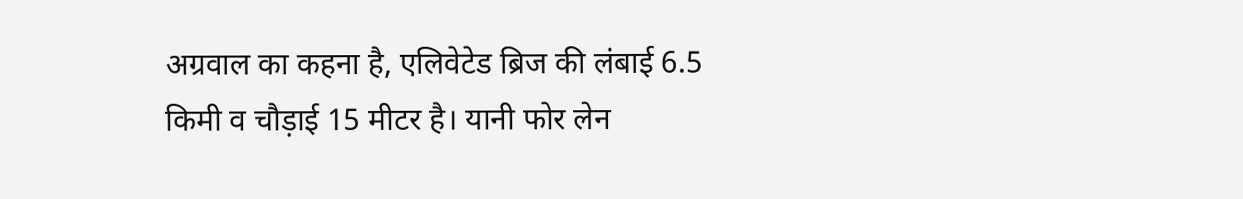अग्रवाल का कहना है, एलिवेटेड ब्रिज की लंबाई 6.5 किमी व चौड़ाई 15 मीटर है। यानी फोर लेन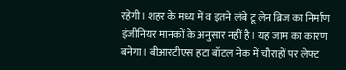रहेगी। शहर के मध्य में व इतने लंबे टू लेन ब्रिज का निर्माण इंजीनियर मानकों के अनुसार नहीं है। यह जाम का कारण बनेगा। बीआरटीएस हटा बॉटल नेक में चौराहों पर लेफ्ट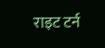राइट टर्न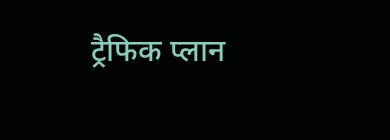ट्रैफिक प्लान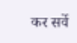कर सर्वे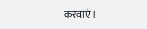करवाएं।